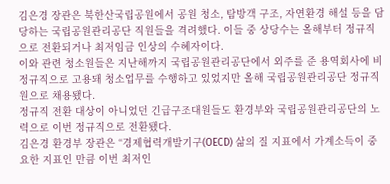김은경 장관은 북한산국립공원에서 공원 청소, 탐방객 구조, 자연환경 해설 등을 담당하는 국립공원관리공단 직원들을 격려했다. 이들 중 상당수는 올해부터 정규직으로 전환되거나 최저임금 인상의 수혜자이다.
이와 관련 청소원들은 지난해까지 국립공원관리공단에서 외주를 준 용역회사에 비정규직으로 고용돼 청소업무를 수행하고 있었지만 올해 국립공원관리공단 정규직원으로 채용됐다.
정규직 전환 대상이 아니었던 긴급구조대원들도 환경부와 국립공원관리공단의 노력으로 이번 정규직으로 전환됐다.
김은경 환경부 장관은 “경제협력개발기구(OECD) 삶의 질 지표에서 가계소득이 중요한 지표인 만큼 이번 최저인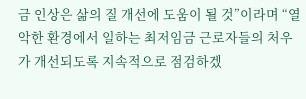금 인상은 삶의 질 개선에 도움이 될 것”이라며 “열악한 환경에서 일하는 최저임금 근로자들의 처우가 개선되도록 지속적으로 점검하겠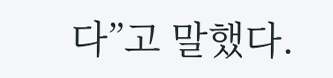다”고 말했다.